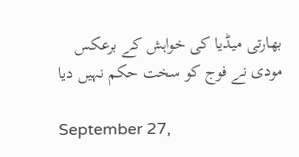بھارتی میڈیا کی خواہش کے برعکس مودی نے فوج کو سخت حکم نہیں دیا

September 27,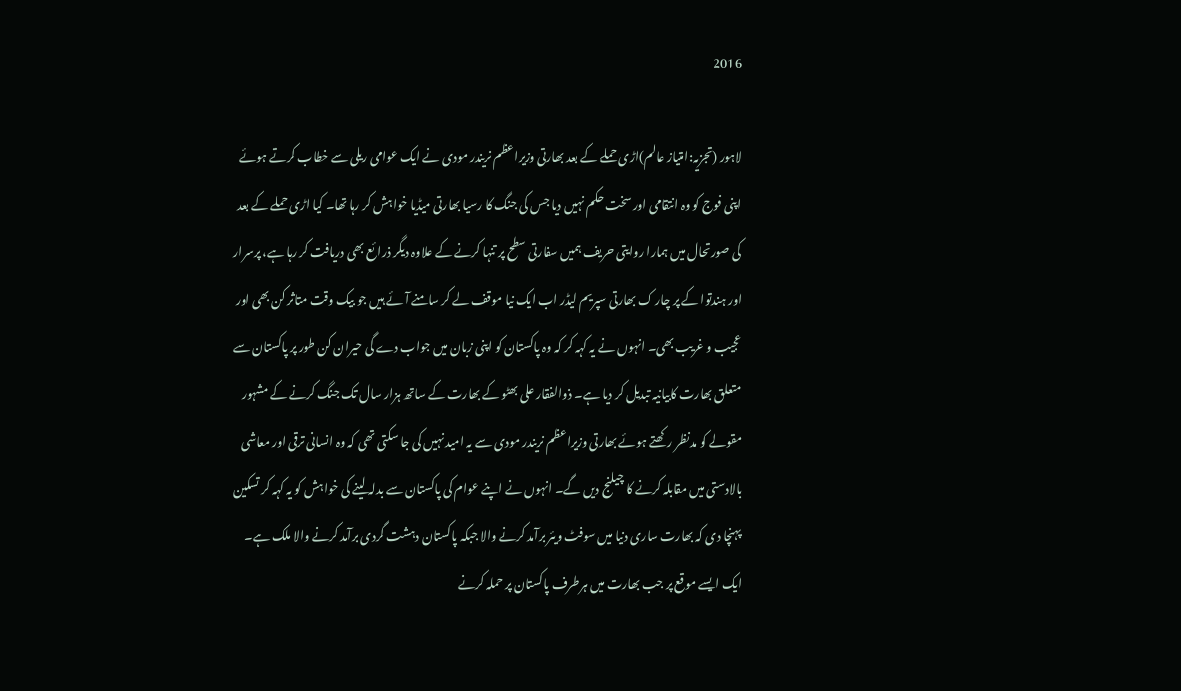2016

لاہور (تجزیہ:امتیاز عالم)اڑی حملے کے بعد بھارتی وزیراعظم نریندر مودی نے ایک عوامی ریلی سے خطاب کرتے ہوئے اپنی فوج کو وہ انتقامی اور سخت حکم نہیں دیا جس کی جنگ کا رسیا بھارتی میڈیا خواہش کر رہا تھا۔ کیا اڑی حملے کے بعد کی صورتحال میں ہمارا روایتی حریف ہمیں سفارتی سطح پر تنہا کرنے کے علاوہ دیگر ذرا ئع بھی دریافت کر رہا ہے، پرسرار اور ہندتوا کے پر چار ک بھارتی سپریم لیڈر اب ایک نیا موقف لے کر سامنے آئے ہیں جو بیک وقت متاثر کن بھی اور عجیب و غریب بھی۔ انہوں نے یہ کہہ کر کہ وہ پاکستان کو اپنی زبان میں جواب دے گی حیران کن طور پر پاکستان سے متعلق بھارت کابیانیہ تبدیل کر دیا ہے۔ ذوالفقار علی بھٹو کے بھارت کے ساتھ ہزار سال تک جنگ کرنے کے مشہور مقولے کو مدنظر رکھتے ہوئے بھارتی وزیراعظم نریندر مودی سے یہ امید نہیں کی جا سکتی تھی کہ وہ انسانی ترقی اور معاشی بالادستی میں مقابلہ کرنے کا چیلنج دیں گے۔ انہوں نے اپنے عوام کی پاکستان سے بدلہ لینے کی خواہش کو یہ کہہ کر تسکین پہنچا دی کہ بھارت ساری دنیا میں سوفٹ ویئر برآمد کرنے والا جبکہ پاکستان دہشت گردی برآمد کرنے والا ملک ہے۔ ایک ایسے موقع پر جب بھارت میں ہرطرف پاکستان پر حملہ کرنے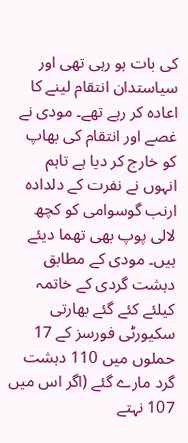کی بات ہو رہی تھی اور سیاستدان انتقام لینے کا اعادہ کر رہے تھے۔ مودی نے غصے اور انتقام کی بھاپ کو خارج کر دیا ہے تاہم انہوں نے نفرت کے دلدادہ ارنب گوسوامی کو کچھ لالی پوپ بھی تھما دیئے ہیں۔ مودی کے مطابق دہشت گردی کے خاتمہ کیلئے کئے گئے بھارتی سکیورٹی فورسز کے 17 حملوں میں 110 دہشت گرد مارے گئے (اگر اس میں 107 نہتے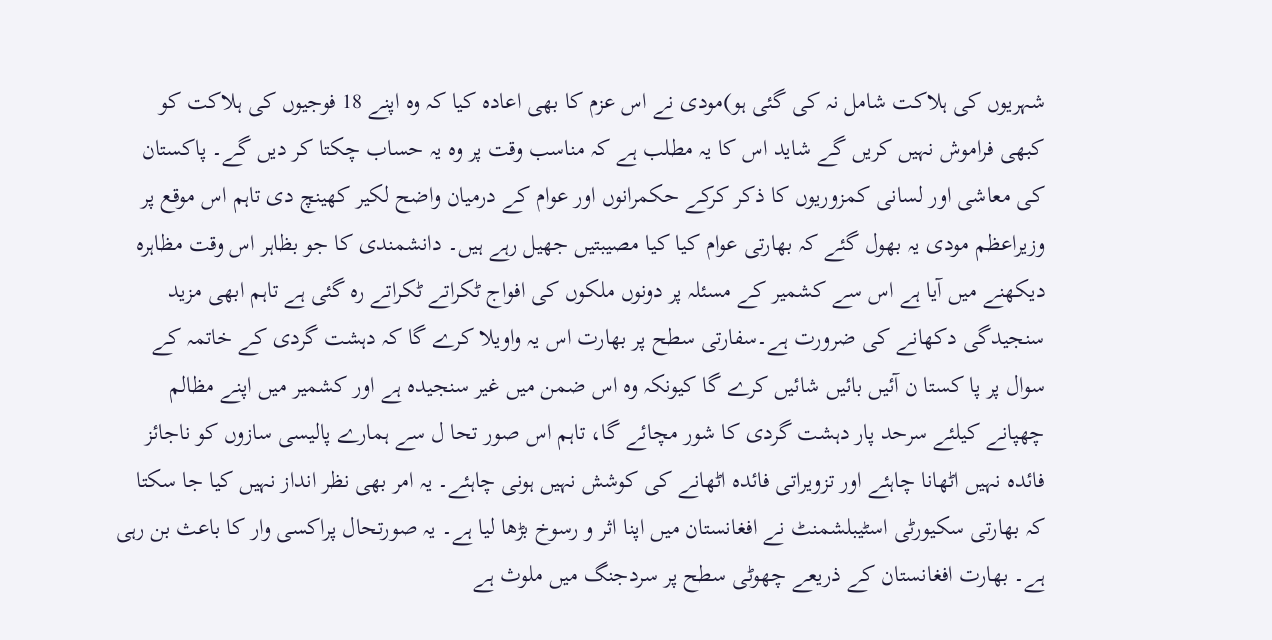شہریوں کی ہلاکت شامل نہ کی گئی ہو)مودی نے اس عزم کا بھی اعادہ کیا کہ وہ اپنے 18 فوجیوں کی ہلاکت کو کبھی فراموش نہیں کریں گے شاید اس کا یہ مطلب ہے کہ مناسب وقت پر وہ یہ حساب چکتا کر دیں گے۔ پاکستان کی معاشی اور لسانی کمزوریوں کا ذکر کرکے حکمرانوں اور عوام کے درمیان واضح لکیر کھینچ دی تاہم اس موقع پر وزیراعظم مودی یہ بھول گئے کہ بھارتی عوام کیا کیا مصیبتیں جھیل رہے ہیں۔ دانشمندی کا جو بظاہر اس وقت مظاہرہ دیکھنے میں آیا ہے اس سے کشمیر کے مسئلہ پر دونوں ملکوں کی افواج ٹکراتے ٹکراتے رہ گئی ہے تاہم ابھی مزید سنجیدگی دکھانے کی ضرورت ہے۔سفارتی سطح پر بھارت اس یہ واویلا کرے گا کہ دہشت گردی کے خاتمہ کے سوال پر پا کستا ن آئیں بائیں شائیں کرے گا کیونکہ وہ اس ضمن میں غیر سنجیدہ ہے اور کشمیر میں اپنے مظالم چھپانے کیلئے سرحد پار دہشت گردی کا شور مچائے گا، تاہم اس صور تحا ل سے ہمارے پالیسی سازوں کو ناجائز فائدہ نہیں اٹھانا چاہئے اور تزویراتی فائدہ اٹھانے کی کوشش نہیں ہونی چاہئے۔ یہ امر بھی نظر انداز نہیں کیا جا سکتا کہ بھارتی سکیورٹی اسٹیبلشمنٹ نے افغانستان میں اپنا اثر و رسوخ بڑھا لیا ہے۔ یہ صورتحال پراکسی وار کا باعث بن رہی ہے۔ بھارت افغانستان کے ذریعے چھوٹی سطح پر سردجنگ میں ملوث ہے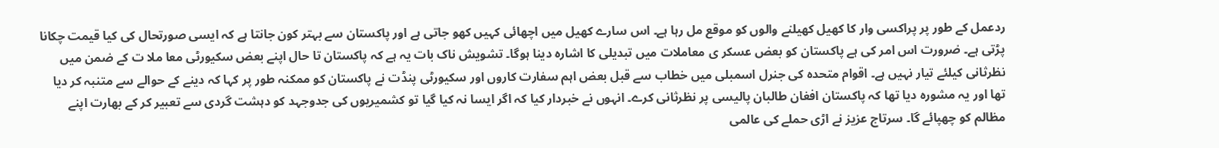ردعمل کے طور پر پراکسی وار کا کھیل کھیلنے والوں کو موقع مل رہا ہے۔ اس سارے کھیل میں اچھائی کہیں کھو جاتی ہے اور پاکستان سے بہتر کون جانتا ہے کہ ایسی صورتحال کی کیا قیمت چکانا پڑتی ہے۔ ضرورت اس امر کی ہے پاکستان کو بعض عسکر ی معاملات میں تبدیلی کا اشارہ دینا ہوگا۔ تشویش ناک بات یہ ہے کہ پاکستان تا حال اپنے بعض سکیورٹی معا ملا ت کے ضمن میں نظرثانی کیلئے تیار نہیں ہے۔ اقوام متحدہ کی جنرل اسمبلی میں خطاب سے قبل بعض اہم سفارت کاروں اور سکیورٹی پنڈت نے پاکستان کو ممکنہ طور پر کہا کہ دینے کے حوالے سے متنبہ کر دیا تھا اور یہ مشورہ دیا تھا کہ پاکستان افغان طالبان پالیسی پر نظرثانی کرے۔ انہوں نے خبردار کیا کہ اگر ایسا نہ کیا گیا تو کشمیریوں کی جدوجہد کو دہشت گردی سے تعبیر کر کے بھارت اپنے مظالم کو چھپائے گا۔ سرتاج عزیز نے اڑی حملے کی عالمی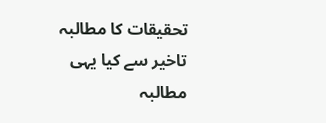تحقیقات کا مطالبہ تاخیر سے کیا یہی مطالبہ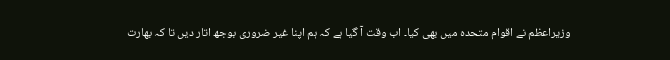وزیراعظم نے اقوام متحدہ میں بھی کیا۔ اب وقت آ گیا ہے کہ ہم اپنا غیر ضروری بوجھ اتار دیں تا کہ بھارت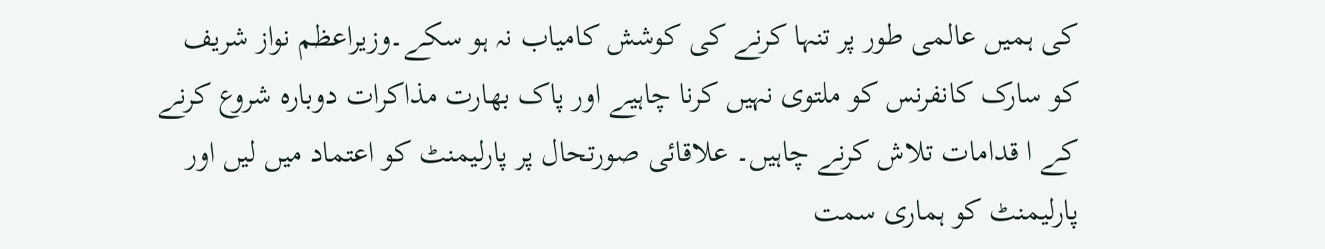کی ہمیں عالمی طور پر تنہا کرنے کی کوشش کامیاب نہ ہو سکے۔وزیراعظم نواز شریف کو سارک کانفرنس کو ملتوی نہیں کرنا چاہیے اور پاک بھارت مذاکرات دوبارہ شروع کرنے کے ا قدامات تلاش کرنے چاہیں۔ علاقائی صورتحال پر پارلیمنٹ کو اعتماد میں لیں اور پارلیمنٹ کو ہماری سمت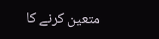متعین کرنے کا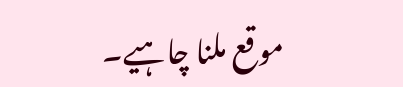موقع ملنا چاہیے۔